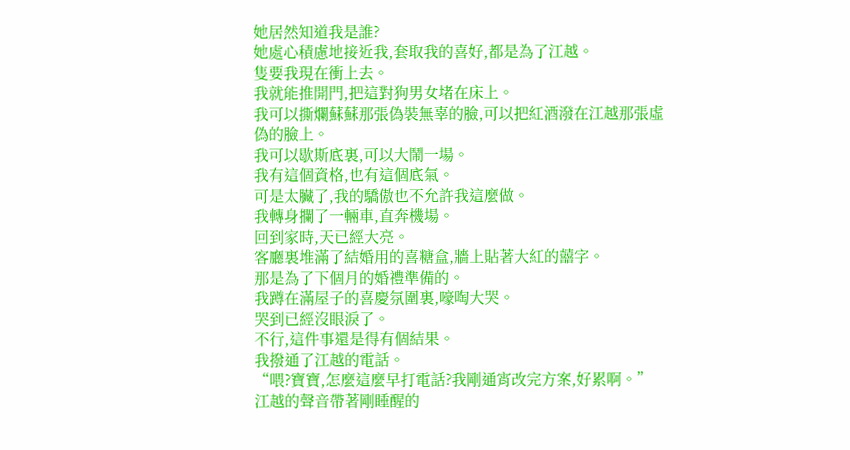她居然知道我是誰?
她處心積慮地接近我,套取我的喜好,都是為了江越。
隻要我現在衝上去。
我就能推開門,把這對狗男女堵在床上。
我可以撕爛蘇蘇那張偽裝無辜的臉,可以把紅酒潑在江越那張虛偽的臉上。
我可以歇斯底裏,可以大鬧一場。
我有這個資格,也有這個底氣。
可是太臟了,我的驕傲也不允許我這麼做。
我轉身攔了一輛車,直奔機場。
回到家時,天已經大亮。
客廳裏堆滿了結婚用的喜糖盒,牆上貼著大紅的囍字。
那是為了下個月的婚禮準備的。
我蹲在滿屋子的喜慶氛圍裏,嚎啕大哭。
哭到已經沒眼淚了。
不行,這件事還是得有個結果。
我撥通了江越的電話。
“喂?寶寶,怎麼這麼早打電話?我剛通宵改完方案,好累啊。”
江越的聲音帶著剛睡醒的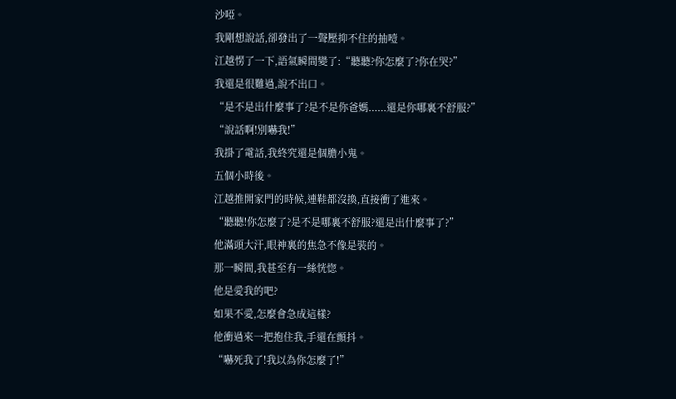沙啞。
我剛想說話,卻發出了一聲壓抑不住的抽噎。
江越愣了一下,語氣瞬間變了:“聽聽?你怎麼了?你在哭?”
我還是很難過,說不出口。
“是不是出什麼事了?是不是你爸媽......還是你哪裏不舒服?”
“說話啊!別嚇我!”
我掛了電話,我終究還是個膽小鬼。
五個小時後。
江越推開家門的時候,連鞋都沒換,直接衝了進來。
“聽聽!你怎麼了?是不是哪裏不舒服?還是出什麼事了?”
他滿頭大汗,眼神裏的焦急不像是裝的。
那一瞬間,我甚至有一絲恍惚。
他是愛我的吧?
如果不愛,怎麼會急成這樣?
他衝過來一把抱住我,手還在顫抖。
“嚇死我了!我以為你怎麼了!”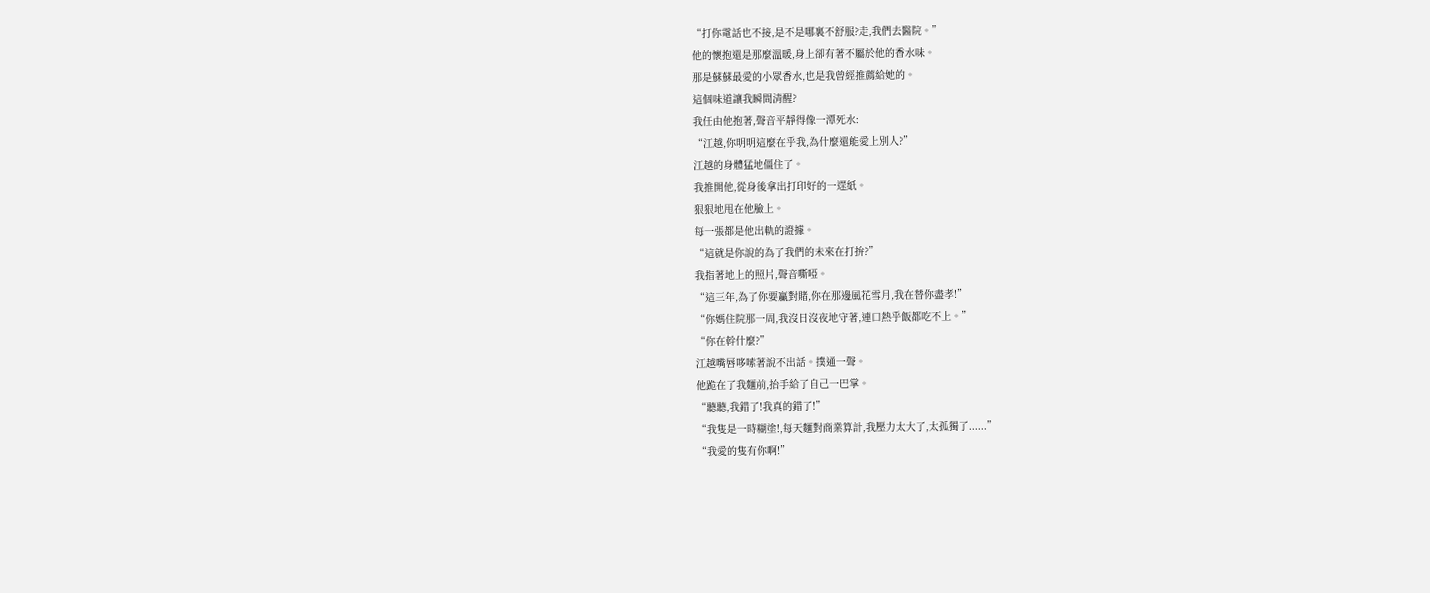“打你電話也不接,是不是哪裏不舒服?走,我們去醫院。”
他的懷抱還是那麼溫暖,身上卻有著不屬於他的香水味。
那是蘇蘇最愛的小眾香水,也是我曾經推薦給她的。
這個味道讓我瞬間清醒?
我任由他抱著,聲音平靜得像一潭死水:
“江越,你明明這麼在乎我,為什麼還能愛上別人?”
江越的身體猛地僵住了。
我推開他,從身後拿出打印好的一遝紙。
狠狠地甩在他臉上。
每一張都是他出軌的證據。
“這就是你說的為了我們的未來在打拚?”
我指著地上的照片,聲音嘶啞。
“這三年,為了你要贏對賭,你在那邊風花雪月,我在替你盡孝!”
“你媽住院那一周,我沒日沒夜地守著,連口熱乎飯都吃不上。”
“你在幹什麼?”
江越嘴唇哆嗦著說不出話。撲通一聲。
他跪在了我麵前,抬手給了自己一巴掌。
“聽聽,我錯了!我真的錯了!”
“我隻是一時糊塗!,每天麵對商業算計,我壓力太大了,太孤獨了......”
“我愛的隻有你啊!”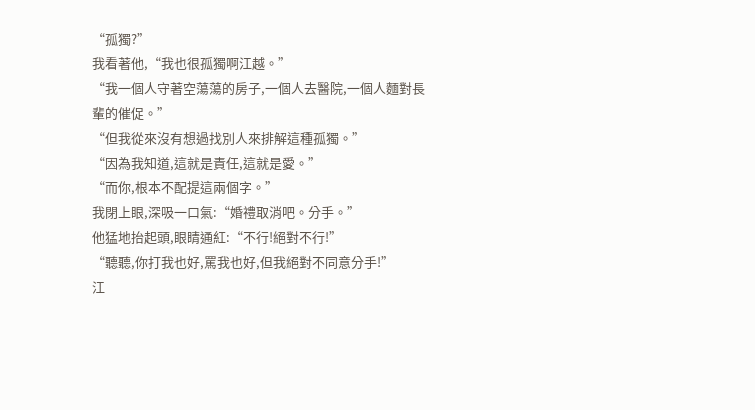“孤獨?”
我看著他,“我也很孤獨啊江越。”
“我一個人守著空蕩蕩的房子,一個人去醫院,一個人麵對長輩的催促。”
“但我從來沒有想過找別人來排解這種孤獨。”
“因為我知道,這就是責任,這就是愛。”
“而你,根本不配提這兩個字。”
我閉上眼,深吸一口氣:“婚禮取消吧。分手。”
他猛地抬起頭,眼睛通紅:“不行!絕對不行!”
“聽聽,你打我也好,罵我也好,但我絕對不同意分手!”
江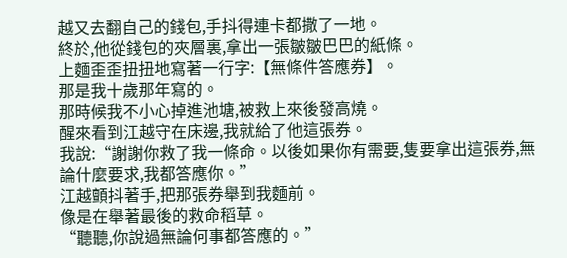越又去翻自己的錢包,手抖得連卡都撒了一地。
終於,他從錢包的夾層裏,拿出一張皺皺巴巴的紙條。
上麵歪歪扭扭地寫著一行字:【無條件答應券】。
那是我十歲那年寫的。
那時候我不小心掉進池塘,被救上來後發高燒。
醒來看到江越守在床邊,我就給了他這張券。
我說:“謝謝你救了我一條命。以後如果你有需要,隻要拿出這張券,無論什麼要求,我都答應你。”
江越顫抖著手,把那張券舉到我麵前。
像是在舉著最後的救命稻草。
“聽聽,你說過無論何事都答應的。”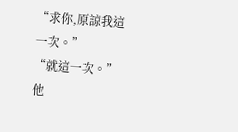“求你,原諒我這一次。”
“就這一次。”
他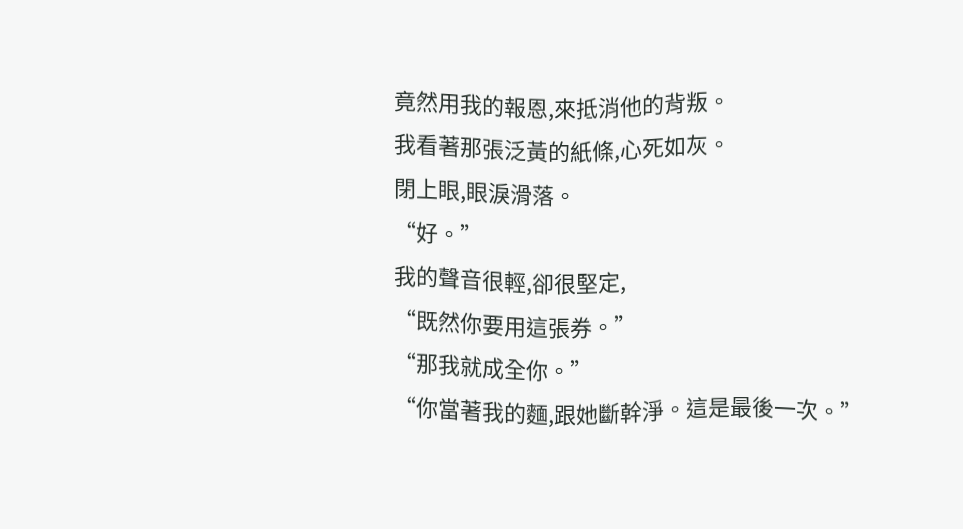竟然用我的報恩,來抵消他的背叛。
我看著那張泛黃的紙條,心死如灰。
閉上眼,眼淚滑落。
“好。”
我的聲音很輕,卻很堅定,
“既然你要用這張券。”
“那我就成全你。”
“你當著我的麵,跟她斷幹淨。這是最後一次。”